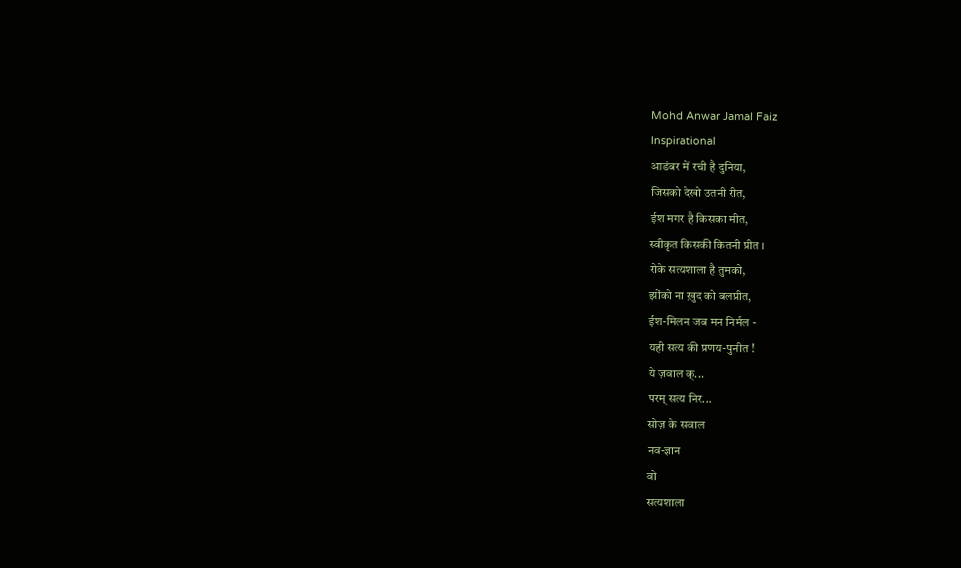Mohd Anwar Jamal Faiz
Inspirational
आडंबर में रची है दुनिया,
जिसको देखो उतनी रीत,
ईश मगर है किसका मीत,
स्वीकृत किसकी कितनी प्रीत ।
रोके सत्यशाला है तुमको,
झोंको ना ख़ुद को बलप्रीत,
ईश-मिलन जब मन निर्मल -
यही सत्य की प्रणय-पुनीत !
ये ज़वाल क्...
परम् सत्य निर...
सोज़ के सवाल
नव-ज्ञान
वो
सत्यशाला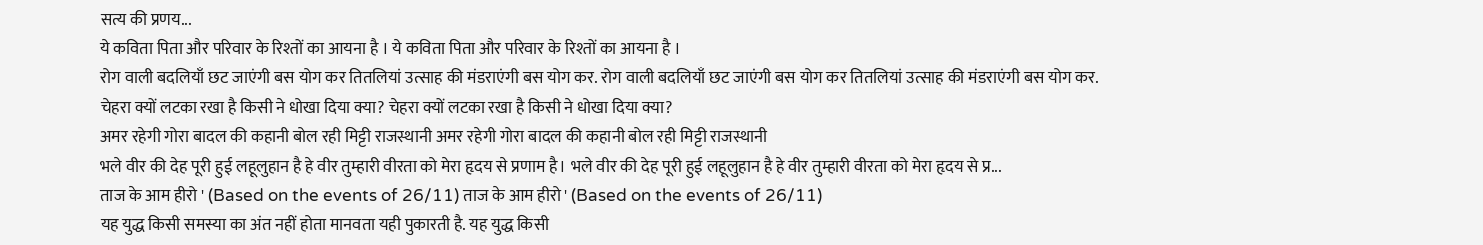सत्य की प्रणय...
ये कविता पिता और परिवार के रिश्तों का आयना है । ये कविता पिता और परिवार के रिश्तों का आयना है ।
रोग वाली बदलियाँ छट जाएंगी बस योग कर तितलियां उत्साह की मंडराएंगी बस योग कर. रोग वाली बदलियाँ छट जाएंगी बस योग कर तितलियां उत्साह की मंडराएंगी बस योग कर.
चेहरा क्यों लटका रखा है किसी ने धोखा दिया क्या? चेहरा क्यों लटका रखा है किसी ने धोखा दिया क्या?
अमर रहेगी गोरा बादल की कहानी बोल रही मिट्टी राजस्थानी अमर रहेगी गोरा बादल की कहानी बोल रही मिट्टी राजस्थानी
भले वीर की देह पूरी हुई लहूलुहान है हे वीर तुम्हारी वीरता को मेरा हृदय से प्रणाम है। भले वीर की देह पूरी हुई लहूलुहान है हे वीर तुम्हारी वीरता को मेरा हृदय से प्र...
ताज के आम हीरो ' (Based on the events of 26/11) ताज के आम हीरो ' (Based on the events of 26/11)
यह युद्ध किसी समस्या का अंत नहीं होता मानवता यही पुकारती है. यह युद्ध किसी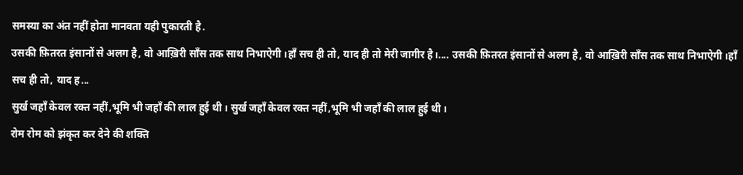समस्या का अंत नहीं होता मानवता यही पुकारती है.
उसकी फ़ितरत इंसानों से अलग है, वो आख़िरी साँस तक साथ निभाऐगी।हाँ सच ही तो, याद ही तो मेरी जागीर है।.... उसकी फ़ितरत इंसानों से अलग है, वो आख़िरी साँस तक साथ निभाऐगी।हाँ सच ही तो, याद ह...
सुर्ख जहाँ केवल रक्त नहीं,भूमि भी जहाँ की लाल हुई थी। सुर्ख जहाँ केवल रक्त नहीं,भूमि भी जहाँ की लाल हुई थी।
रोम रोम को झंकृत कर देने की शक्ति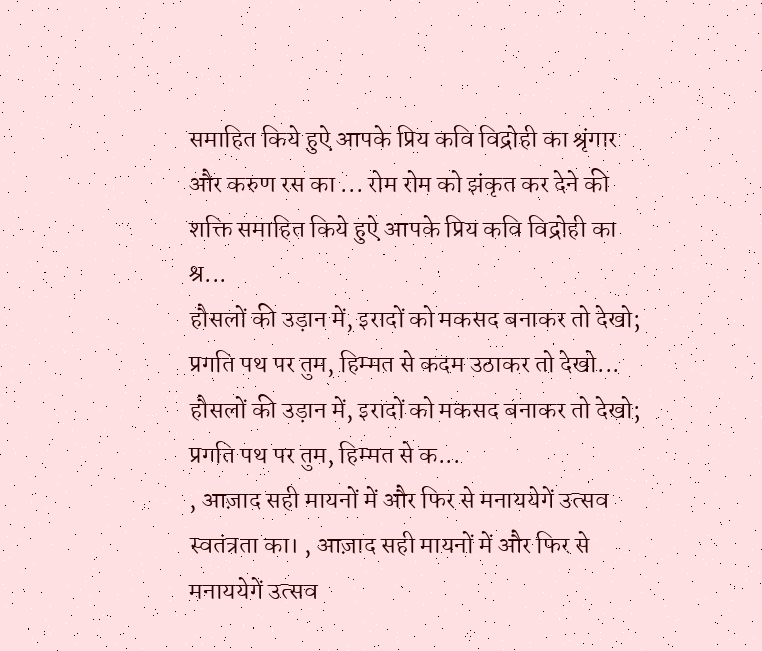समाहित किये हुऐ आपके प्रिय कवि विद्रोही का श्रृंगार और करुण रस का ... रोम रोम को झंकृत कर देने की शक्ति समाहित किये हुऐ आपके प्रिय कवि विद्रोही का श्र...
हौसलों की उड़ान में, इरादों को मकसद बनाकर तो देखो; प्रगति पथ पर तुम, हिम्मत से कदम उठाकर तो देखो... हौसलों की उड़ान में, इरादों को मकसद बनाकर तो देखो; प्रगति पथ पर तुम, हिम्मत से क...
, आज़ाद सही मायनों में और फिर से मनाययेगें उत्सव स्वतंत्रता का। , आज़ाद सही मायनों में और फिर से मनाययेगें उत्सव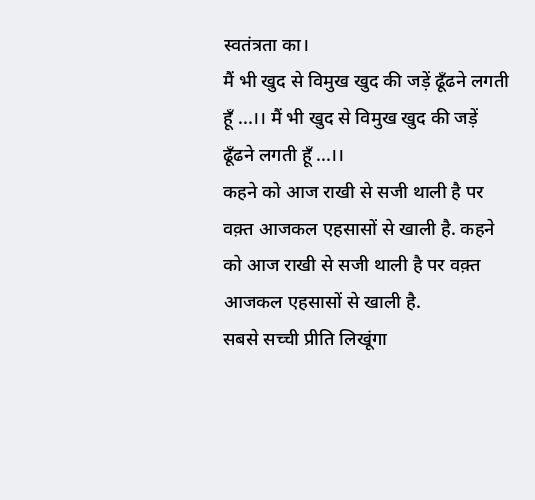स्वतंत्रता का।
मैं भी खुद से विमुख खुद की जड़ें ढूँढने लगती हूँ ...।। मैं भी खुद से विमुख खुद की जड़ें ढूँढने लगती हूँ ...।।
कहने को आज राखी से सजी थाली है पर वक़्त आजकल एहसासों से खाली है. कहने को आज राखी से सजी थाली है पर वक़्त आजकल एहसासों से खाली है.
सबसे सच्ची प्रीति लिखूंगा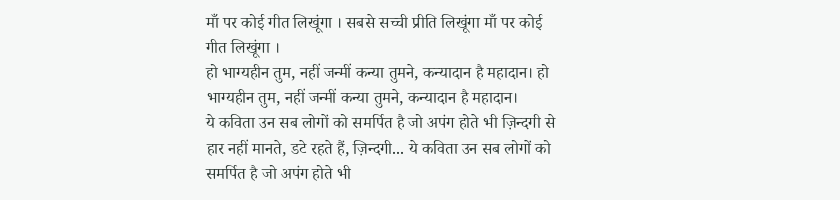माँ पर कोई गीत लिखूंगा । सबसे सच्ची प्रीति लिखूंगा माँ पर कोई गीत लिखूंगा ।
हो भाग्यहीन तुम, नहीं जन्मीं कन्या तुमने, कन्यादान है महादान। हो भाग्यहीन तुम, नहीं जन्मीं कन्या तुमने, कन्यादान है महादान।
ये कविता उन सब लोगों को समर्पित है जो अपंग होते भी ज़िन्दगी से हार नहीं मानते, डटे रहते हैं, ज़िन्दगी... ये कविता उन सब लोगों को समर्पित है जो अपंग होते भी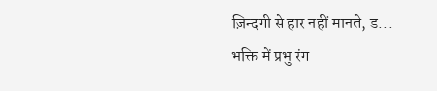ज़िन्दगी से हार नहीं मानते, ड...
भक्ति में प्रभु रंग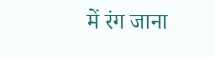में रंग जाना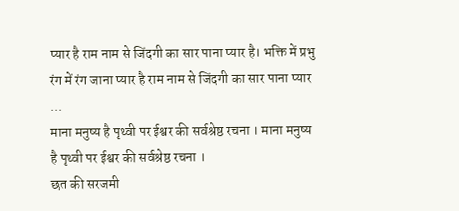प्यार है राम नाम से जिंदगी का सार पाना प्यार है। भक्ति में प्रभु रंग में रंग जाना प्यार है राम नाम से जिंदगी का सार पाना प्यार ...
माना मनुष्य है पृथ्वी पर ईश्वर की सर्वश्रेष्ठ रचना । माना मनुष्य है पृथ्वी पर ईश्वर की सर्वश्रेष्ठ रचना ।
छत की सरजमी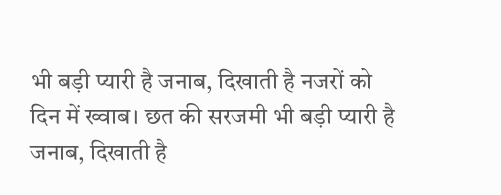भी बड़ी प्यारी है जनाब, दिखाती है नजरों को दिन में ख्वाब। छत की सरजमी भी बड़ी प्यारी है जनाब, दिखाती है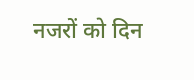नजरों को दिन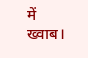में ख्वाब।